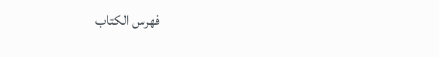فهرس الكتاب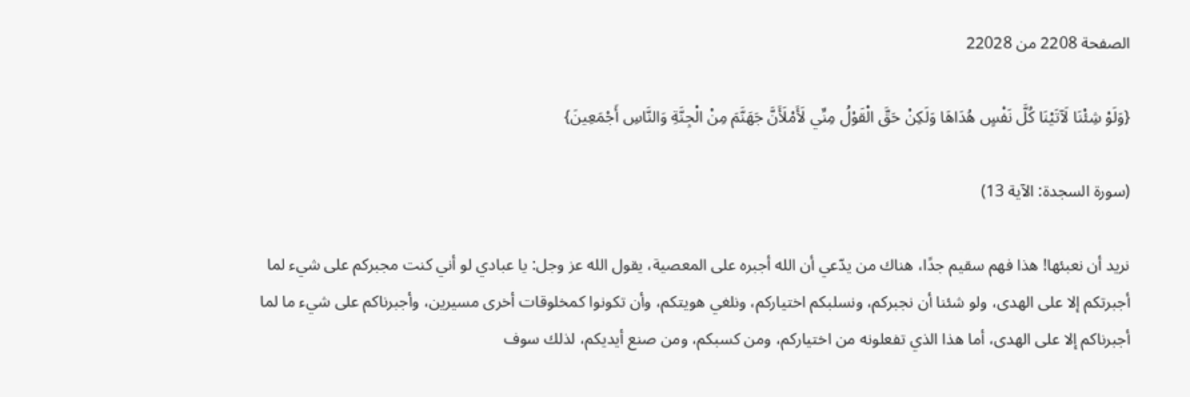الصفحة 2208 من 22028

{وَلَوْ شِئْنَا لَآتَيْنَا كُلَّ نَفْسٍ هُدَاهَا وَلَكِنْ حَقَّ الْقَوْلُ مِنِّي لَأَمْلَأَنَّ جَهَنَّمَ مِنْ الْجِنَّةِ وَالنَّاسِ أَجْمَعِينَ}

(سورة السجدة: الآية 13)

نريد أن نعبئها! هذا فهم سقيم جدًا، هناك من يدّعي أن الله أجبره على المعصية، يقول الله عز وجل: يا عبادي لو أني كنت مجبركم على شيء لما أجبرتكم إلا على الهدى، ولو شئنا أن نجبركم، ونسلبكم اختياركم، ونلغي هويتكم، وأن تكونوا كمخلوقات أخرى مسيرين، وأجبرناكم على شيء ما لما أجبرناكم إلا على الهدى، أما هذا الذي تفعلونه من اختياركم، ومن كسبكم، ومن صنع أيديكم، لذلك سوف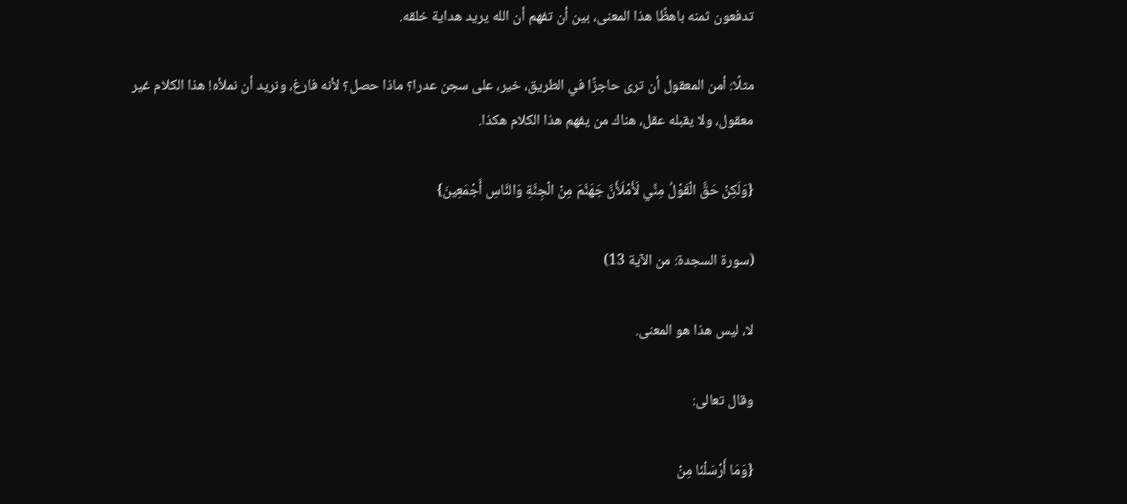تدفعون ثمنه باهظًا هذا المعنى، بين أن تفهم أن الله يريد هداية خلقه.

مثلًا: أمن المعقول أن ترى حاجزًا في الطريق، خير، على سجن عدرا؟ ماذا حصل؟ لأنه فارغ، ونريد أن نملأه! هذا الكلام غير معقول، ولا يقبله عقل، هناك من يفهم هذا الكلام هكذا.

{وَلَكِنْ حَقَّ الْقَوْلُ مِنِّي لَأَمْلَأَنَّ جَهَنَّمَ مِنْ الْجِنَّةِ وَالنَّاسِ أَجْمَعِينَ}

(سورة السجدة: من الآية 13)

لا، ليس هذا هو المعنى.

وقال تعالى:

{وَمَا أَرْسَلْنَا مِنْ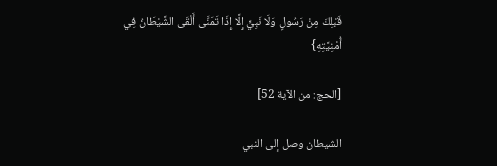قَبْلِكَ مِنْ رَسُولٍ وَلَا نَبِيٍّ إِلَّا إِذَا تَمَنَّى أَلْقَى الشَّيْطَانُ فِي أُمْنِيَّتِهِ}

[الحج: من الآية 52]

الشيطان وصل إلى النبي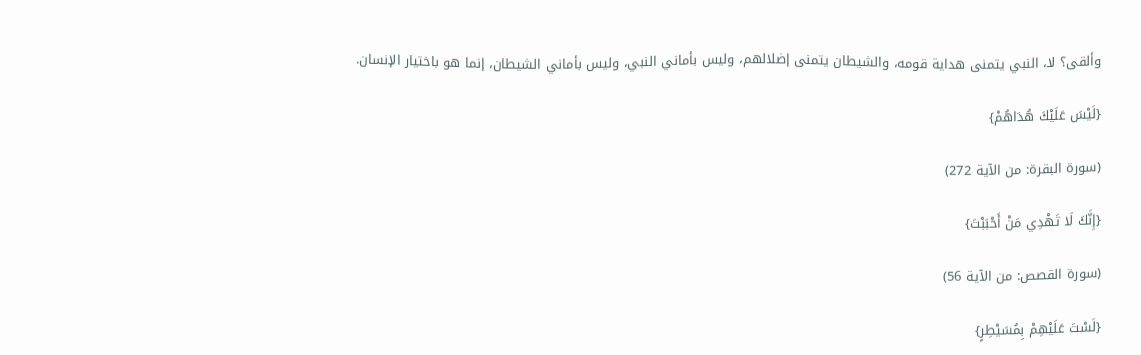وألقى؟ لا، النبي يتمنى هداية قومه، والشيطان يتمنى إضلالهم، وليس بأماني النبي، وليس بأماني الشيطان، إنما هو باختيار الإنسان.

{لَيْسَ عَلَيْكَ هُدَاهُمْ}

(سورة البقرة: من الآية 272)

{إِنَّكَ لَا تَهْدِي مَنْ أَحْبَبْتَ}

(سورة القصص: من الآية 56)

{لَسْتَ عَلَيْهِمْ بِمُسَيْطِرٍ}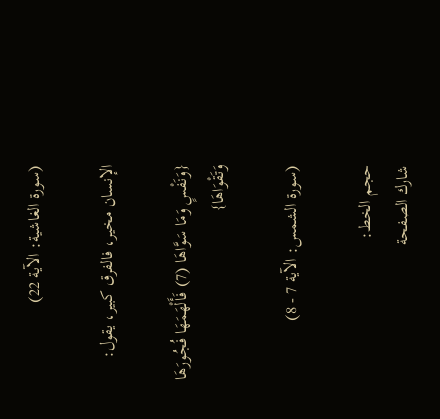(سورة الغاشية: الآية 22)

الإنسان مخير، فالفرق كبير، يقول:

{وَنَفْسٍ وَمَا سَوَّاهَا (7) فَأَلْهَمَهَا فُجُورَهَا وَتَقْوَاهَا}

(سورة الشمس: الآية 7 - 8)

حجم الخط:
شارك الصفحة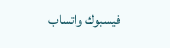فيسبوك واتساب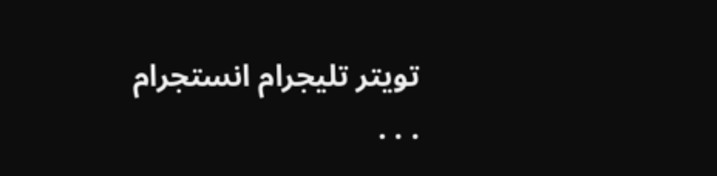تويتر تليجرام انستجرام
. . .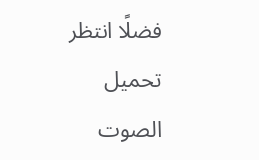فضلًا انتظر تحميل الصوت